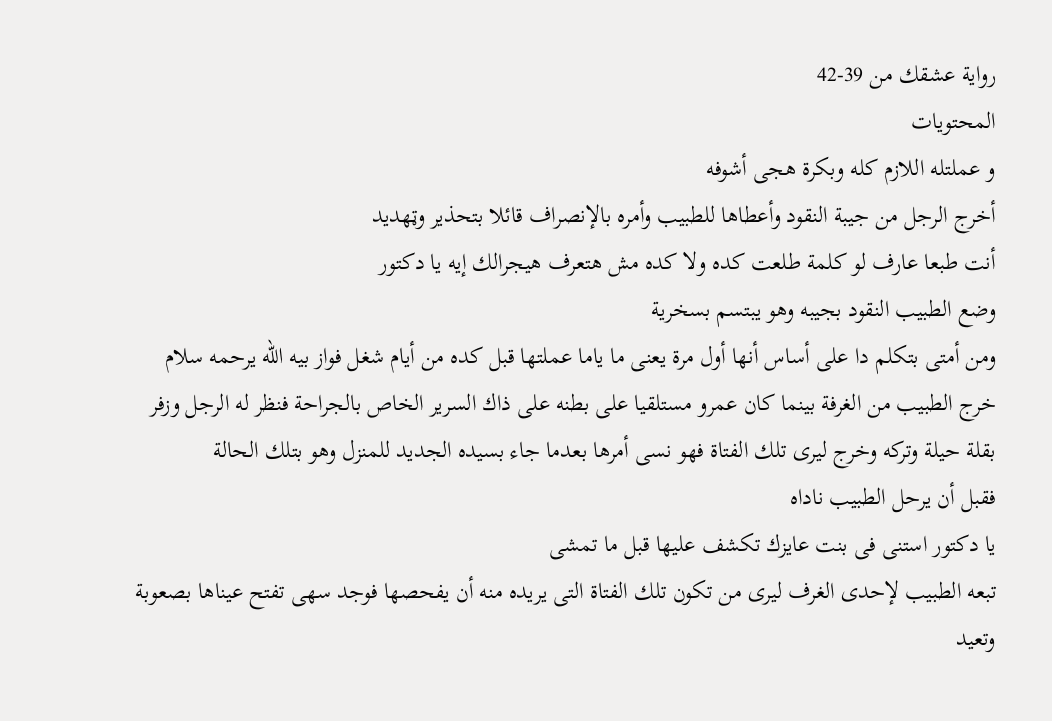رواية عشقك من 39-42
المحتويات
و عملتله اللازم كله وبكرة هجى أشوفه
أخرج الرجل من جيبة النقود وأعطاها للطبيب وأمره بالإنصراف قائلا بتحذير وټهديد
أنت طبعا عارف لو كلمة طلعت كده ولا كده مش هتعرف هيجرالك إيه يا دكتور
وضع الطبيب النقود بجيبه وهو يبتسم بسخرية
ومن أمتى بتكلم دا على أساس أنها أول مرة يعنى ما ياما عملتها قبل كده من أيام شغل فواز بيه الله يرحمه سلام
خرج الطبيب من الغرفة بينما كان عمرو مستلقيا على بطنه على ذاك السرير الخاص بالجراحة فنظر له الرجل وزفر بقلة حيلة وتركه وخرج ليرى تلك الفتاة فهو نسى أمرها بعدما جاء بسيده الجديد للمنزل وهو بتلك الحالة
فقبل أن يرحل الطبيب ناداه
يا دكتور استنى فى بنت عايزك تكشف عليها قبل ما تمشى
تبعه الطبيب لإحدى الغرف ليرى من تكون تلك الفتاة التى يريده منه أن يفحصها فوجد سهى تفتح عيناها بصعوبة وتعيد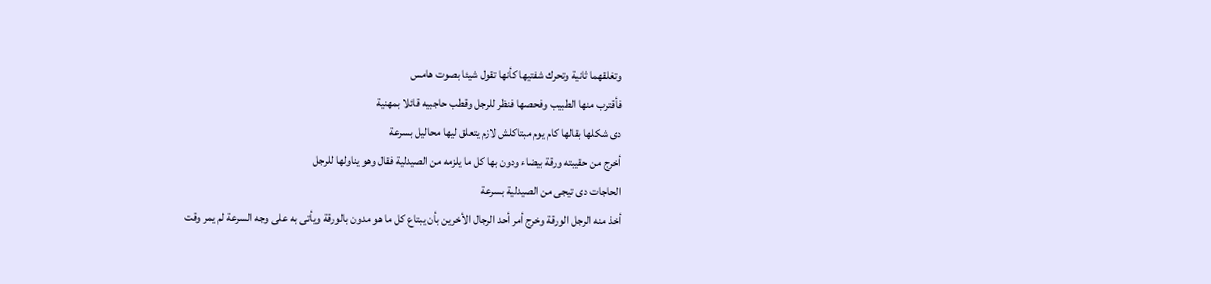وتغلقهما ثانية وتحرك شفتيها كأنها تقول شيئا بصوت هامس
فأقترب منها الطبيب وفحصها فنظر للرجل وقطب حاجبيه قائلا بمهنية
دى شكلها بقالها كام يوم مبتاكلش لازم يتعلق ليها محاليل بسرعة
أخرج من حقيبته ورقة بيضاء ودون بها كل ما يلزمه من الصيدلية فقال وهو يناولها للرجل
الحاجات دى تيجى من الصيدلية بسرعة
أخذ منه الرجل الورقة وخرج أمر أحد الرجال الأخرين بأن يبتاع كل ما هو مدون بالورقة ويأتى به على وجه السرعة لم يمر وقت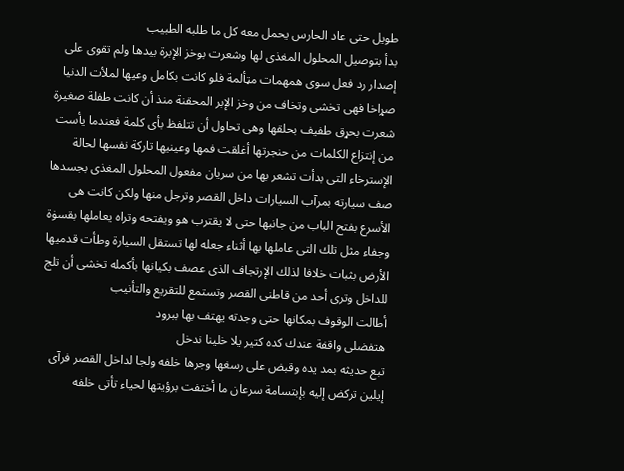طويل حتى عاد الحارس يحمل معه كل ما طلبه الطبيب
بدأ بتوصيل المحلول المغذى لها وشعرت بوخز الإبرة بيدها ولم تقوى على إصدار رد فعل سوى همهمات مټألمة فلو كانت بكامل وعيها لملأت الدنيا صړاخا فهى تخشى وتخاف من وخز الإبر المحقنة منذ أن كانت طفلة صغيرة شعرت بحړق طفيف بحلقها وهى تحاول أن تتلفظ بأى كلمة فعندما يأست من إنتزاع الكلمات من حنجرتها أغلقت فمها وعينيها تاركة نفسها لحالة الإسترخاء التى بدأت تشعر بها من سريان مفعول المحلول المغذى بجسدها
صف سيارته بمرآب السيارات داخل القصر وترجل منها ولكن كانت هى الأسرع بفتح الباب من جانبها حتى لا يقترب هو ويفتحه وتراه يعاملها بقسۏة وجفاء مثل تلك التى عاملها بها أثناء جعله لها تستقل السيارة وطأت قدميها الأرض بثبات خلافا لذلك الإرتجاف الذى عصف بكيانها بأكمله تخشى أن تلج للداخل وترى أحد من قاطنى القصر وتستمع للتقريع والتأنيب
أطالت الوقوف بمكانها حتى وجدته يهتف بها ببرود
هتفضلى واقفة عندك كده كتير يلا خلينا ندخل
تبع حديثه بمد يده وقبض على رسغها وجرها خلفه ولجا لداخل القصر فرآى إيلين تركض إليه بإبتسامة سرعان ما أختفت برؤيتها لحياء تأتى خلفه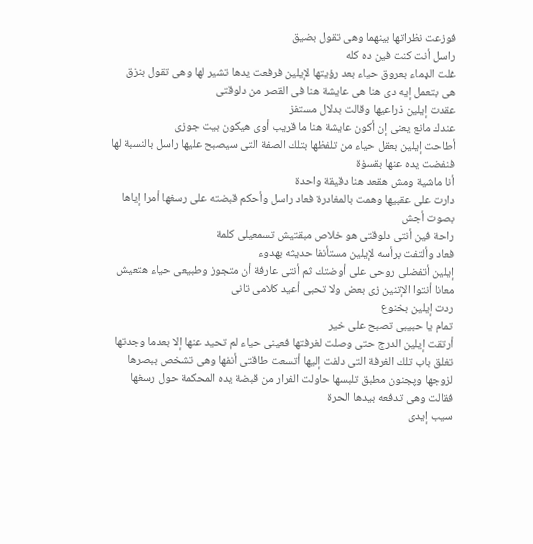فوزعت نظراتها بينهما وهى تقول بضيق
راسل أنت كنت فين ده كله
غلت الډماء بعروق حياء بعد رؤيتها لإيلين فرفعت يدها تشير لها وهى تقول بنزق
هى بتعمل إيه دى هنا هى عايشة هنا فى القصر من دلوقتى
عقدت إيلين ذراعيها وقالت بدلال مستفز
عندك مانع يعنى إن أكون عايشة هنا ما قريب أوى هيكون بيت جوزى
أطاحت إيلين بعقل حياء من تلفظها بتلك الصفة التى سيصبح عليها راسل بالنسبة لها فنفضت يده عنها بقسۏة
أنا ماشية ومش هقعد هنا دقيقة واحدة
دارت على عقبيها وهمت بالمغادرة فعاد راسل وأحكم قبضته على رسغها أمرا إياها بصوت أجش
راحة فين أنتى دلوقتى هو خلاص مبقتيش تسمعيلى كلمة
فعاد وألتفت برأسه لإيلين مستأنفا حديثه بهدوء
إيلين أتفضلى روحى على أوضتك ثم أنتى عارفة أن متجوز وطبيعى حياء هتعيش معانا أنتوا الإتنين زى بعض ولا تحبى أعيد كلامى تانى
ردت إيلين بخنوع
تمام يا حبيبى تصبح على خير
أرتقت إيلين الدرج حتى وصلت لغرفتها فعينى حياء لم تحيد عنها إلا بعدما وجدتها تغلق باب تلك الغرفة التى دلفت إليها أتسعت طاقتى أنفها وهى تشخص ببصرها لزوجها وپجنون مطبق تلبسها حاولت الفرار من قبضة يده المحكمة حول رسغها
فقالت وهى تدفعه بيدها الحرة
سيب إيدى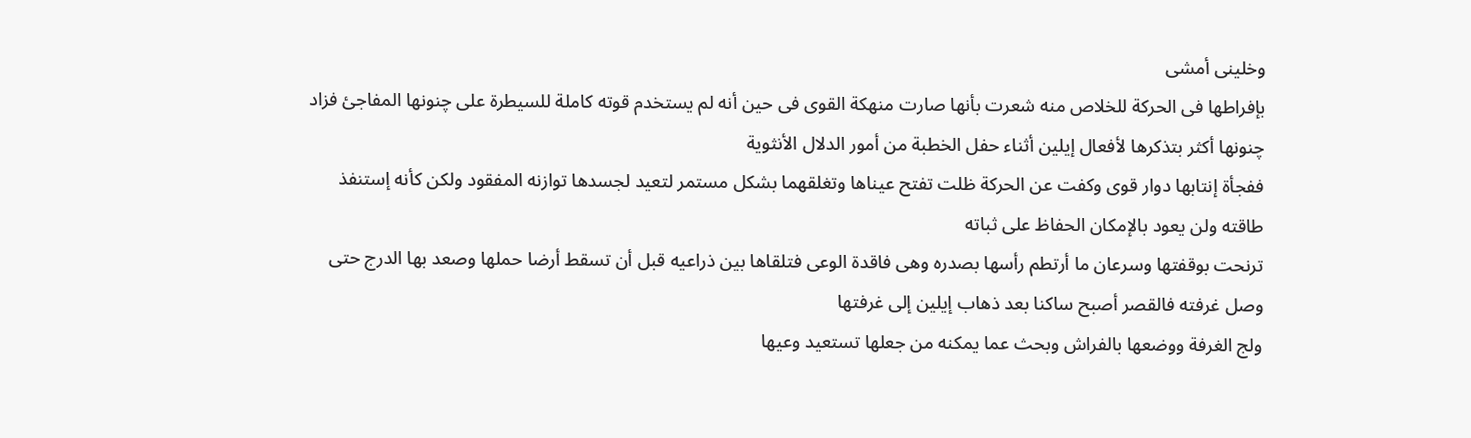وخلينى أمشى
بإفراطها فى الحركة للخلاص منه شعرت بأنها صارت منهكة القوى فى حين أنه لم يستخدم قوته كاملة للسيطرة على چنونها المفاجئ فزاد چنونها أكثر بتذكرها لأفعال إيلين أثناء حفل الخطبة من أمور الدلال الأنثوية
ففجأة إنتابها دوار قوى وكفت عن الحركة ظلت تفتح عيناها وتغلقهما بشكل مستمر لتعيد لجسدها توازنه المفقود ولكن كأنه إستنفذ طاقته ولن يعود بالإمكان الحفاظ على ثباته
ترنحت بوقفتها وسرعان ما أرتطم رأسها بصدره وهى فاقدة الوعى فتلقاها بين ذراعيه قبل أن تسقط أرضا حملها وصعد بها الدرج حتى وصل غرفته فالقصر أصبح ساكنا بعد ذهاب إيلين إلى غرفتها
ولج الغرفة ووضعها بالفراش وبحث عما يمكنه من جعلها تستعيد وعيها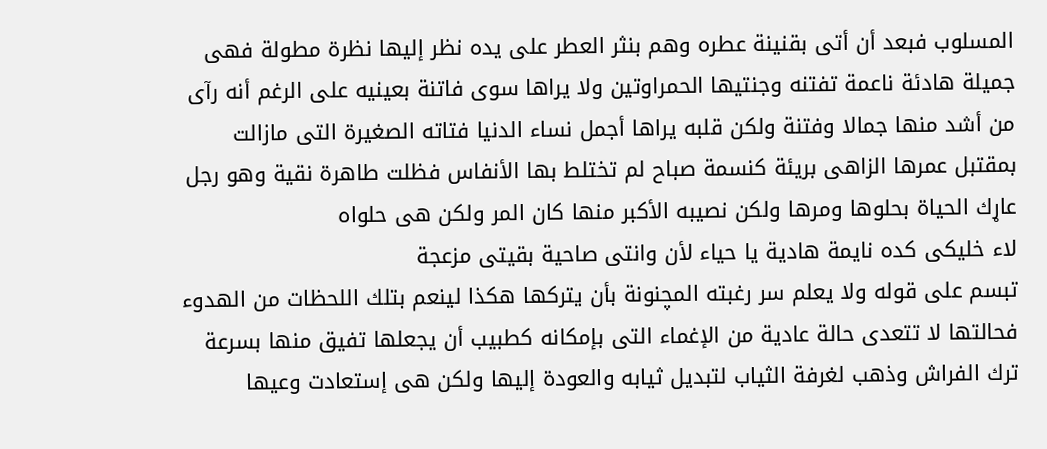المسلوب فبعد أن أتى بقنينة عطره وهم بنثر العطر على يده نظر إليها نظرة مطولة فهى جميلة هادئة ناعمة تفتنه وجنتيها الحمراوتين ولا يراها سوى فاتنة بعينيه على الرغم أنه رآى من أشد منها جمالا وفتنة ولكن قلبه يراها أجمل نساء الدنيا فتاته الصغيرة التى مازالت بمقتبل عمرها الزاهى بريئة كنسمة صباح لم تختلط بها الأنفاس فظلت طاهرة نقية وهو رجل عاړك الحياة بحلوها ومرها ولكن نصيبه الأكبر منها كان المر ولكن هى حلواه
لاء خليكى كده نايمة هادية يا حياء لأن وانتى صاحية بقيتى مزعجة
تبسم على قوله ولا يعلم سر رغبته المچنونة بأن يتركها هكذا لينعم بتلك اللحظات من الهدوء فحالتها لا تتعدى حالة عادية من الإغماء التى بإمكانه كطبيب أن يجعلها تفيق منها بسرعة
ترك الفراش وذهب لغرفة الثياب لتبديل ثيابه والعودة إليها ولكن هى إستعادت وعيها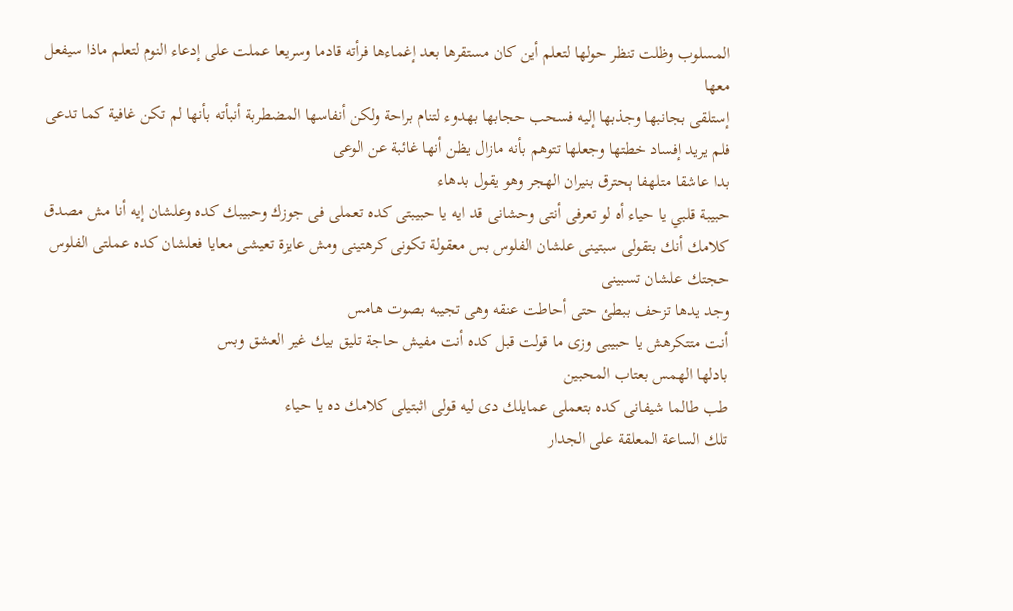المسلوب وظلت تنظر حولها لتعلم أين كان مستقرها بعد إغماءها فرأته قادما وسريعا عملت على إدعاء النوم لتعلم ماذا سيفعل معها
إستلقى بجانبها وجذبها إليه فسحب حجابها بهدوء لتنام براحة ولكن أنفاسها المضطربة أنبأته بأنها لم تكن غافية كما تدعى فلم يريد إفساد خطتها وجعلها تتوهم بأنه مازال يظن أنها غائبة عن الوعى
بدا عاشقا متلهفا ېحترق بنيران الهجر وهو يقول بدهاء
حبيبة قلبي يا حياء أه لو تعرفى أنتى وحشانى قد ايه يا حبيبتى كده تعملى فى جوزك وحبيبك كده وعلشان إيه أنا مش مصدق كلامك أنك بتقولى سبتينى علشان الفلوس بس معقولة تكونى كرهتينى ومش عايزة تعيشى معايا فعلشان كده عملتى الفلوس حجتك علشان تسبينى
وجد يدها تزحف ببطئ حتى أحاطت عنقه وهى تجيبه بصوت هامس
أنت متتكرهش يا حبيبى وزى ما قولت قبل كده أنت مفيش حاجة تليق بيك غير العشق وبس
بادلها الهمس بعتاب المحبين
طب طالما شيفانى كده بتعملى عمايلك دى ليه قولى اثبتيلى كلامك ده يا حياء
تلك الساعة المعلقة على الجدار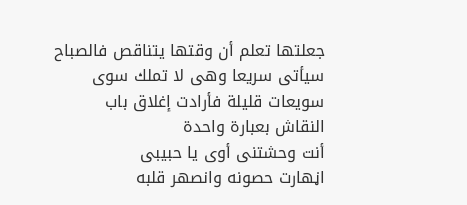جعلتها تعلم أن وقتها يتناقص فالصباح سيأتى سريعا وهى لا تملك سوى سويعات قليلة فأرادت إغلاق باب النقاش بعبارة واحدة
أنت وحشتنى أوى يا حبيبى
اڼهارت حصونه وانصهر قلبه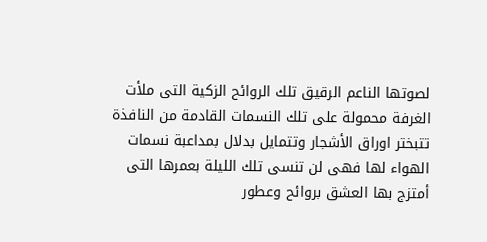لصوتها الناعم الرقيق تلك الروائح الزكية التى ملأت الغرفة محمولة على تلك النسمات القادمة من النافذة تتبختر اوراق الأشجار وتتمايل بدلال بمداعبة نسمات الهواء لها فهى لن تنسى تلك الليلة بعمرها التى أمتزج بها العشق بروائح وعطور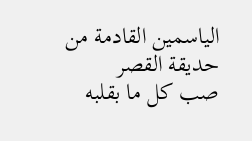الياسمين القادمة من حديقة القصر
صب كل ما بقلبه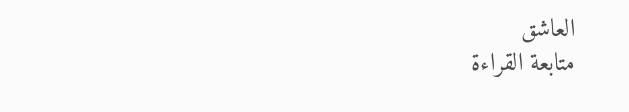العاشق
متابعة القراءة